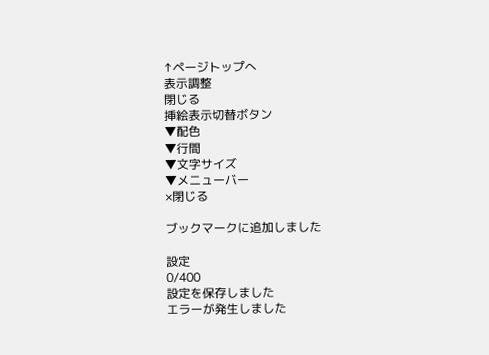↑ページトップへ
表示調整
閉じる
挿絵表示切替ボタン
▼配色
▼行間
▼文字サイズ
▼メニューバー
×閉じる

ブックマークに追加しました

設定
0/400
設定を保存しました
エラーが発生しました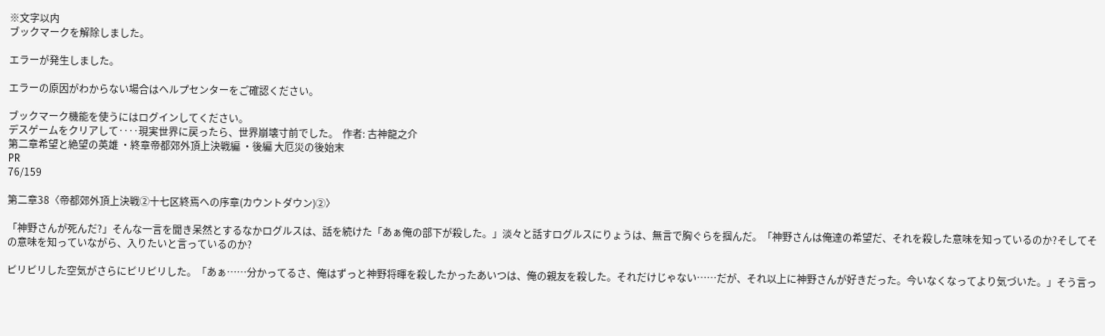※文字以内
ブックマークを解除しました。

エラーが発生しました。

エラーの原因がわからない場合はヘルプセンターをご確認ください。

ブックマーク機能を使うにはログインしてください。
デスゲームをクリアして‥‥現実世界に戻ったら、世界崩壊寸前でした。  作者: 古神龍之介
第二章希望と絶望の英雄 ・終章帝都郊外頂上決戦編 ・後編 大厄災の後始末
PR
76/159

第二章38〈帝都郊外頂上決戦②十七区終焉への序章(カウントダウン)②〉

「神野さんが死んだ?」そんな一言を聞き呆然とするなかログルスは、話を続けた「あぁ俺の部下が殺した。」淡々と話すログルスにりょうは、無言で胸ぐらを掴んだ。「神野さんは俺達の希望だ、それを殺した意味を知っているのか?そしてその意味を知っていながら、入りたいと言っているのか?

ピリピリした空気がさらにピリピリした。「あぁ……分かってるさ、俺はずっと神野将暉を殺したかったあいつは、俺の親友を殺した。それだけじゃない……だが、それ以上に神野さんが好きだった。今いなくなってより気づいた。」そう言っ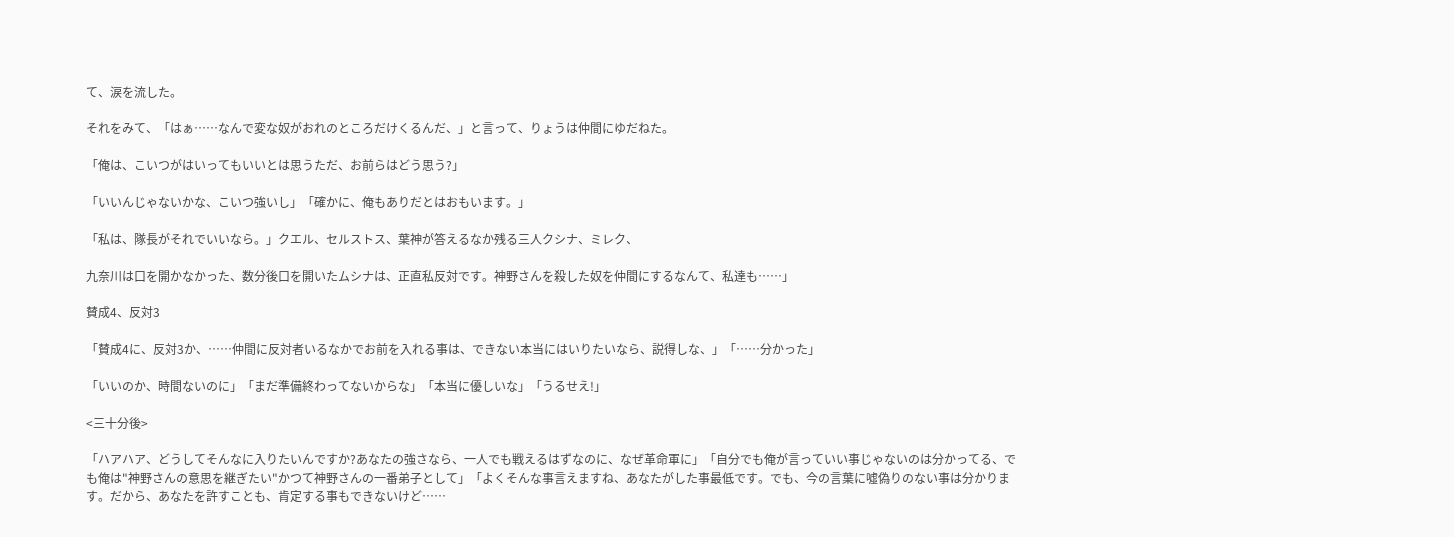て、涙を流した。

それをみて、「はぁ……なんで変な奴がおれのところだけくるんだ、」と言って、りょうは仲間にゆだねた。

「俺は、こいつがはいってもいいとは思うただ、お前らはどう思う?」

「いいんじゃないかな、こいつ強いし」「確かに、俺もありだとはおもいます。」

「私は、隊長がそれでいいなら。」クエル、セルストス、葉神が答えるなか残る三人クシナ、ミレク、

九奈川は口を開かなかった、数分後口を開いたムシナは、正直私反対です。神野さんを殺した奴を仲間にするなんて、私達も……」

賛成4、反対3

「賛成4に、反対3か、……仲間に反対者いるなかでお前を入れる事は、できない本当にはいりたいなら、説得しな、」「……分かった」

「いいのか、時間ないのに」「まだ準備終わってないからな」「本当に優しいな」「うるせえ!」

<三十分後>

「ハアハア、どうしてそんなに入りたいんですか?あなたの強さなら、一人でも戦えるはずなのに、なぜ革命軍に」「自分でも俺が言っていい事じゃないのは分かってる、でも俺は"神野さんの意思を継ぎたい"かつて神野さんの一番弟子として」「よくそんな事言えますね、あなたがした事最低です。でも、今の言葉に噓偽りのない事は分かります。だから、あなたを許すことも、肯定する事もできないけど……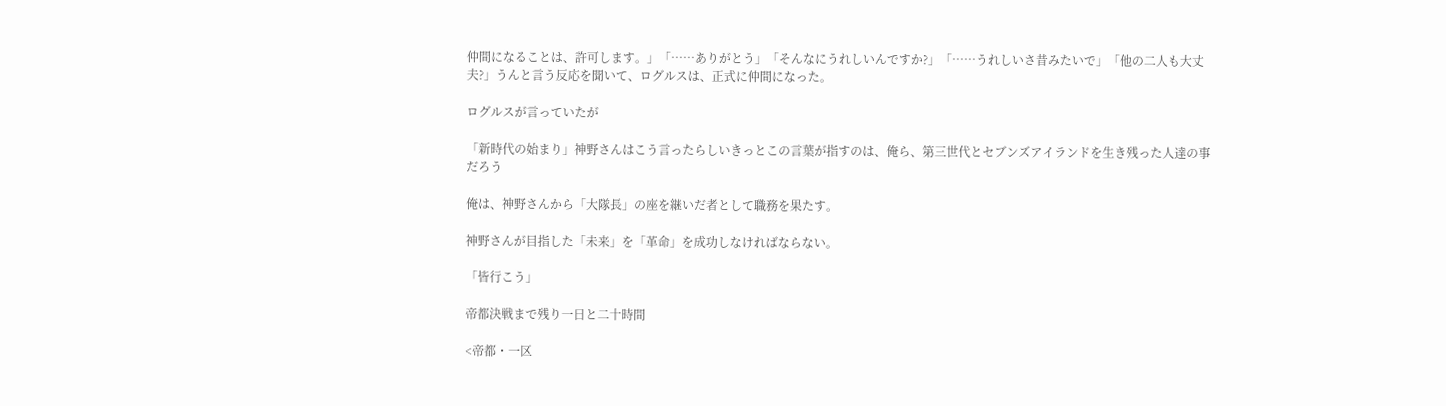仲間になることは、許可します。」「……ありがとう」「そんなにうれしいんですか?」「……うれしいさ昔みたいで」「他の二人も大丈夫?」うんと言う反応を聞いて、ログルスは、正式に仲間になった。

ログルスが言っていたが

「新時代の始まり」神野さんはこう言ったらしいきっとこの言葉が指すのは、俺ら、第三世代とセブンズアイランドを生き残った人達の事だろう

俺は、神野さんから「大隊長」の座を継いだ者として職務を果たす。

神野さんが目指した「未来」を「革命」を成功しなければならない。

「皆行こう」

帝都決戦まで残り一日と二十時間

<帝都・一区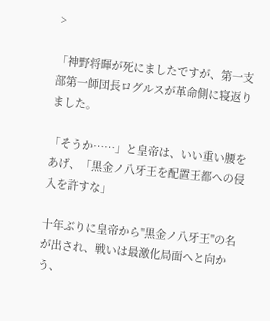>

「神野将暉が死にましたですが、第一支部第一師団長ログルスが革命側に寝返りました。

「そうか……」と皇帝は、いい重い腰をあげ、「黒金ノ八牙王を配置王都への侵入を許すな」

十年ぶりに皇帝から"黒金ノ八牙王"の名が出され、戦いは最激化局面へと向かう、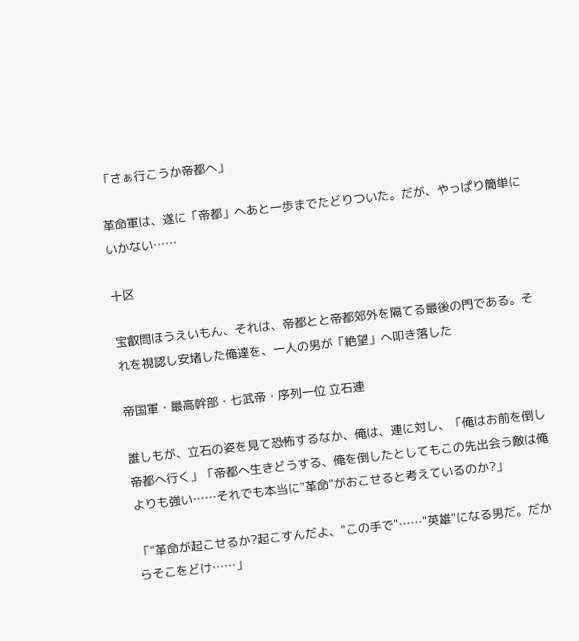「さぁ行こうか帝都へ」

革命軍は、遂に「帝都」へあと一歩までたどりついた。だが、やっぱり簡単にいかない……

十区

宝叡問ほうえいもん、それは、帝都とと帝都郊外を隔てる最後の門である。それを視認し安堵した俺達を、一人の男が「絶望」へ叩き落した

帝国軍・最高幹部・七武帝・序列一位 立石連

誰しもが、立石の姿を見て恐怖するなか、俺は、連に対し、「俺はお前を倒し帝都へ行く」「帝都へ生きどうする、俺を倒したとしてもこの先出会う敵は俺よりも強い……それでも本当に"革命"がおこせると考えているのか?」

「"革命が起こせるか?起こすんだよ、"この手で"……"英雄"になる男だ。だからそこをどけ……」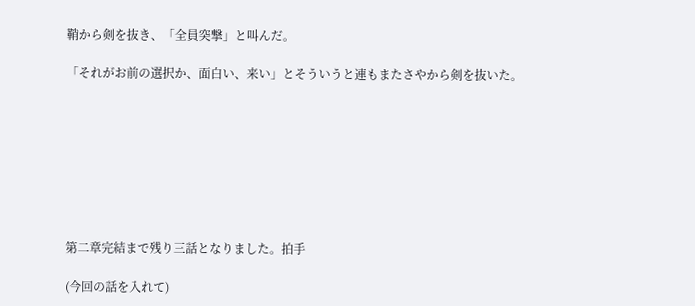鞘から剣を抜き、「全員突撃」と叫んだ。

「それがお前の選択か、面白い、来い」とそういうと連もまたさやから剣を抜いた。








第二章完結まで残り三話となりました。拍手

(今回の話を入れて)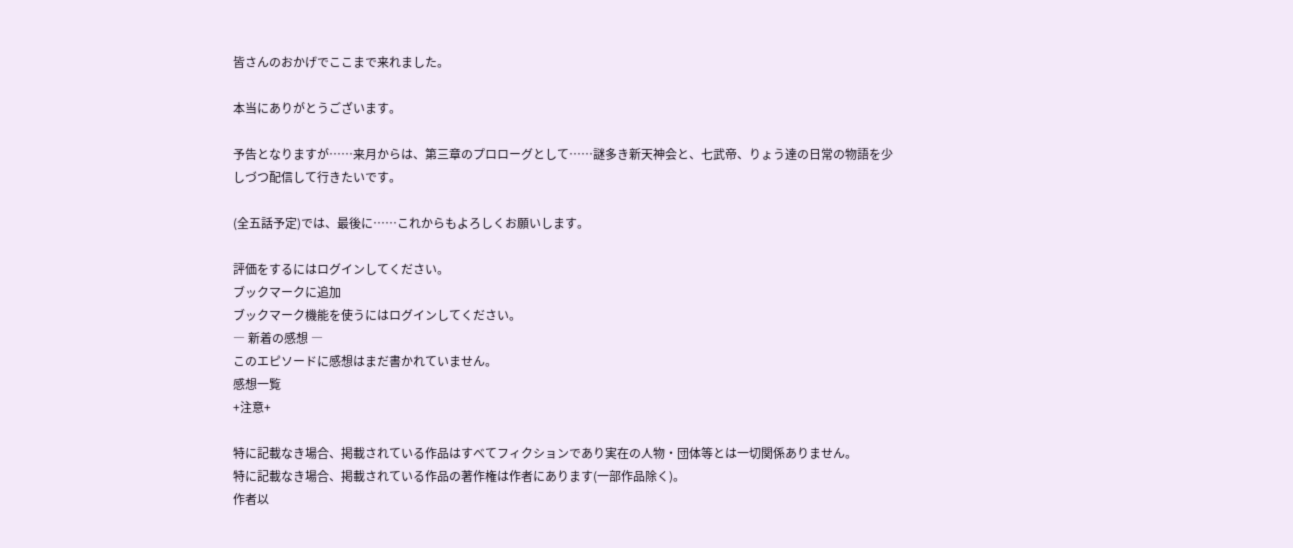皆さんのおかげでここまで来れました。

本当にありがとうございます。

予告となりますが……来月からは、第三章のプロローグとして……謎多き新天神会と、七武帝、りょう達の日常の物語を少しづつ配信して行きたいです。

(全五話予定)では、最後に……これからもよろしくお願いします。

評価をするにはログインしてください。
ブックマークに追加
ブックマーク機能を使うにはログインしてください。
― 新着の感想 ―
このエピソードに感想はまだ書かれていません。
感想一覧
+注意+

特に記載なき場合、掲載されている作品はすべてフィクションであり実在の人物・団体等とは一切関係ありません。
特に記載なき場合、掲載されている作品の著作権は作者にあります(一部作品除く)。
作者以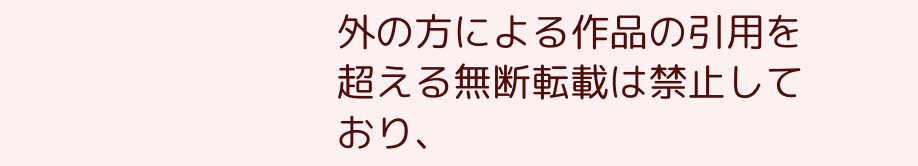外の方による作品の引用を超える無断転載は禁止しており、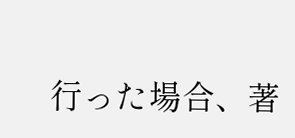行った場合、著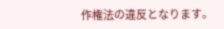作権法の違反となります。